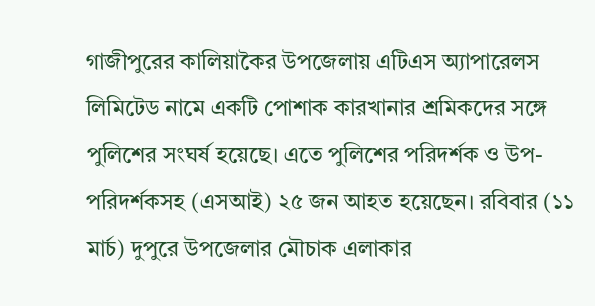গাজীপুরের কালিয়াকৈর উপজেলায় এটিএস অ্যাপারেলস লিমিটেড নামে একটি পোশাক কারখানার শ্রমিকদের সঙ্গে পুলিশের সংঘর্ষ হয়েছে। এতে পুলিশের পরিদর্শক ও উপ-পরিদর্শকসহ (এসআই) ২৫ জন আহত হয়েছেন। রবিবার (১১ মার্চ) দুপুরে উপজেলার মৌচাক এলাকার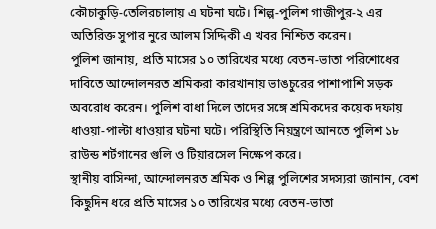কৌচাকুড়ি-তেলিরচালায় এ ঘটনা ঘটে। শিল্প-পুলিশ গাজীপুর-২ এর অতিরিক্ত সুপার নুরে আলম সিদ্দিকী এ খবর নিশ্চিত করেন।
পুলিশ জানায়, প্রতি মাসের ১০ তারিখের মধ্যে বেতন-ভাতা পরিশোধের দাবিতে আন্দোলনরত শ্রমিকরা কারখানায় ভাঙচুরের পাশাপাশি সড়ক অবরোধ করেন। পুলিশ বাধা দিলে তাদের সঙ্গে শ্রমিকদের কয়েক দফায় ধাওয়া-পাল্টা ধাওয়ার ঘটনা ঘটে। পরিস্থিতি নিয়ন্ত্রণে আনতে পুলিশ ১৮ রাউন্ড শর্টগানের গুলি ও টিয়ারসেল নিক্ষেপ করে।
স্থানীয় বাসিন্দা, আন্দোলনরত শ্রমিক ও শিল্প পুলিশের সদস্যরা জানান, বেশ কিছুদিন ধরে প্রতি মাসের ১০ তারিখের মধ্যে বেতন-ভাতা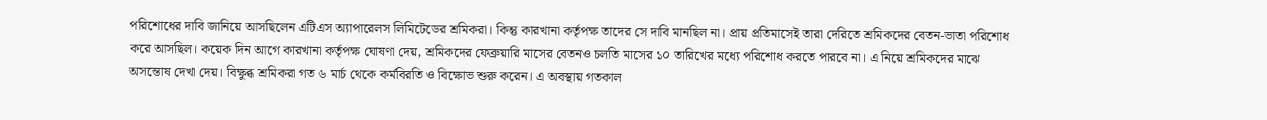পরিশোধের দাবি জানিয়ে আসছিলেন এটিএস অ্যাপারেলস লিমিটেডের শ্রমিকরা। কিন্তু কারখানা কর্তৃপক্ষ তাদের সে দাবি মানছিল না। প্রায় প্রতিমাসেই তারা দেরিতে শ্রমিকদের বেতন-ভাতা পরিশোধ করে আসছিল। কয়েক দিন আগে কারখানা কর্তৃপক্ষ ঘোষণা দেয়, শ্রমিকদের ফেব্রুয়ারি মাসের বেতনও চলতি মাসের ১০ তারিখের মধ্যে পরিশোধ করতে পারবে না। এ নিয়ে শ্রমিকদের মাঝে অসন্তোষ দেখা দেয়। বিক্ষুব্ধ শ্রমিকরা গত ৬ মার্চ থেকে কর্মবিরতি ও বিক্ষোভ শুরু করেন। এ অবস্থায় গতকাল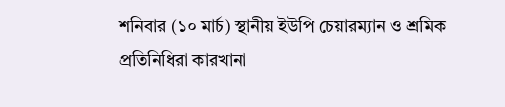শনিবার (১০ মার্চ) স্থানীয় ইউপি চেয়ারম্যান ও শ্রমিক প্রতিনিধিরা কারখানা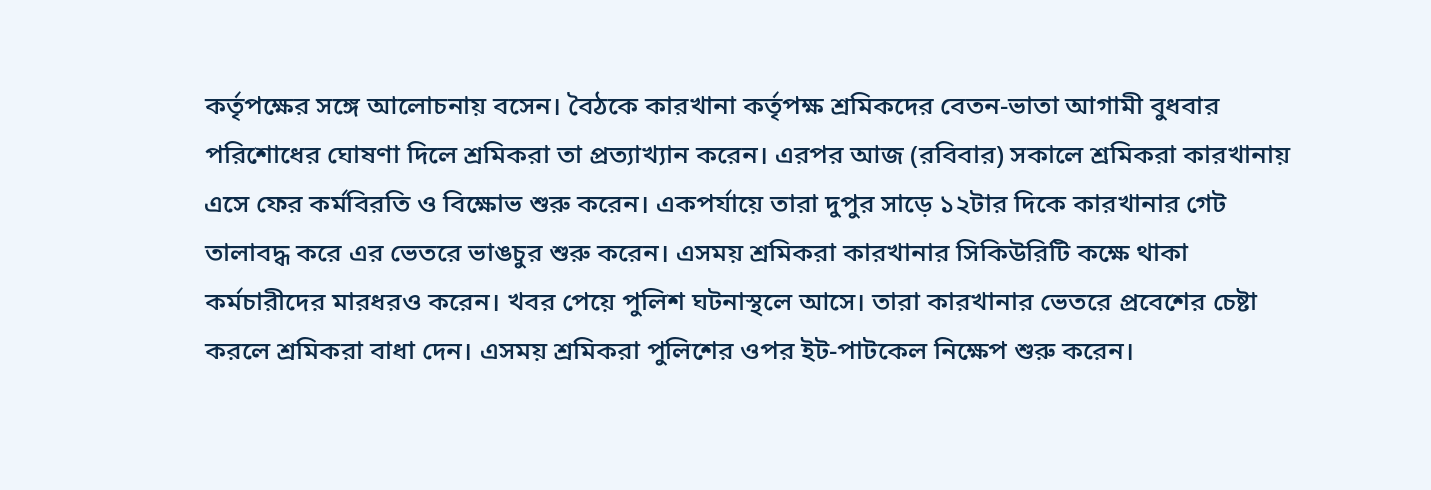কর্তৃপক্ষের সঙ্গে আলোচনায় বসেন। বৈঠকে কারখানা কর্তৃপক্ষ শ্রমিকদের বেতন-ভাতা আগামী বুধবার পরিশোধের ঘোষণা দিলে শ্রমিকরা তা প্রত্যাখ্যান করেন। এরপর আজ (রবিবার) সকালে শ্রমিকরা কারখানায় এসে ফের কর্মবিরতি ও বিক্ষোভ শুরু করেন। একপর্যায়ে তারা দুপুর সাড়ে ১২টার দিকে কারখানার গেট তালাবদ্ধ করে এর ভেতরে ভাঙচুর শুরু করেন। এসময় শ্রমিকরা কারখানার সিকিউরিটি কক্ষে থাকা কর্মচারীদের মারধরও করেন। খবর পেয়ে পুলিশ ঘটনাস্থলে আসে। তারা কারখানার ভেতরে প্রবেশের চেষ্টা করলে শ্রমিকরা বাধা দেন। এসময় শ্রমিকরা পুলিশের ওপর ইট-পাটকেল নিক্ষেপ শুরু করেন।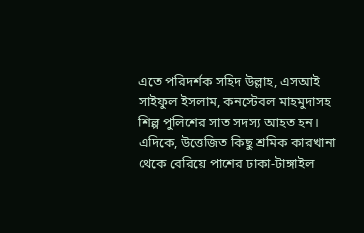এতে পরিদর্শক সহিদ উল্লাহ, এসআই সাইফুল ইসলাম, কনস্টেবল মাহমুদাসহ শিল্প পুলিশের সাত সদস্য আহত হন।
এদিকে, উত্তেজিত কিছু শ্রমিক কারখানা থেকে বেরিয়ে পাশের ঢাকা-টাঙ্গাইল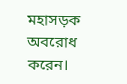মহাসড়ক অবরোধ করেন।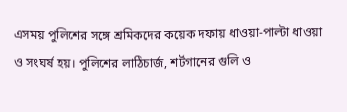এসময় পুলিশের সঙ্গে শ্রমিকদের কয়েক দফায় ধাওয়া-পাল্টা ধাওয়া ও সংঘর্ষ হয়। পুলিশের লাঠিচার্জ, শর্টগানের গুলি ও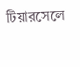টিয়ারসেলে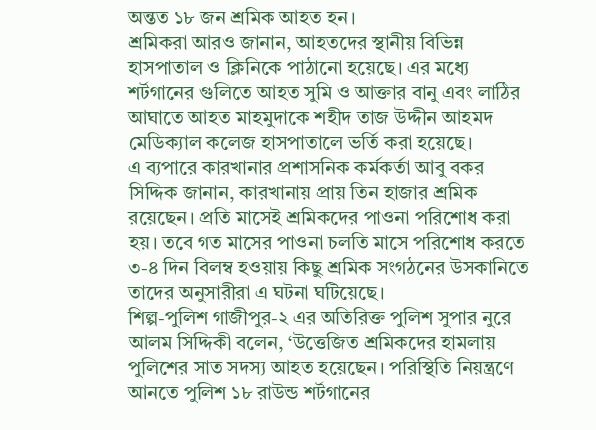অন্তত ১৮ জন শ্রমিক আহত হন।
শ্রমিকরা আরও জানান, আহতদের স্থানীয় বিভিন্ন হাসপাতাল ও ক্লিনিকে পাঠানো হয়েছে। এর মধ্যে শর্টগানের গুলিতে আহত সুমি ও আক্তার বানু এবং লাঠির আঘাতে আহত মাহমুদাকে শহীদ তাজ উদ্দীন আহমদ মেডিক্যাল কলেজ হাসপাতালে ভর্তি করা হয়েছে।
এ ব্যপারে কারখানার প্রশাসনিক কর্মকর্তা আবু বকর সিদ্দিক জানান, কারখানায় প্রায় তিন হাজার শ্রমিক রয়েছেন। প্রতি মাসেই শ্রমিকদের পাওনা পরিশোধ করা হয়। তবে গত মাসের পাওনা চলতি মাসে পরিশোধ করতে ৩-৪ দিন বিলম্ব হওয়ায় কিছু শ্রমিক সংগঠনের উসকানিতে তাদের অনুসারীরা এ ঘটনা ঘটিয়েছে।
শিল্প-পুলিশ গাজীপুর-২ এর অতিরিক্ত পুলিশ সুপার নুরে আলম সিদ্দিকী বলেন, ‘উত্তেজিত শ্রমিকদের হামলায় পুলিশের সাত সদস্য আহত হয়েছেন। পরিস্থিতি নিয়ন্ত্রণে আনতে পুলিশ ১৮ রাউন্ড শর্টগানের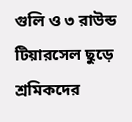গুলি ও ৩ রাউন্ড টিয়ারসেল ছুড়ে শ্রমিকদের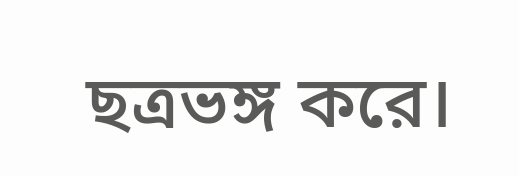ছত্রভঙ্গ করে।